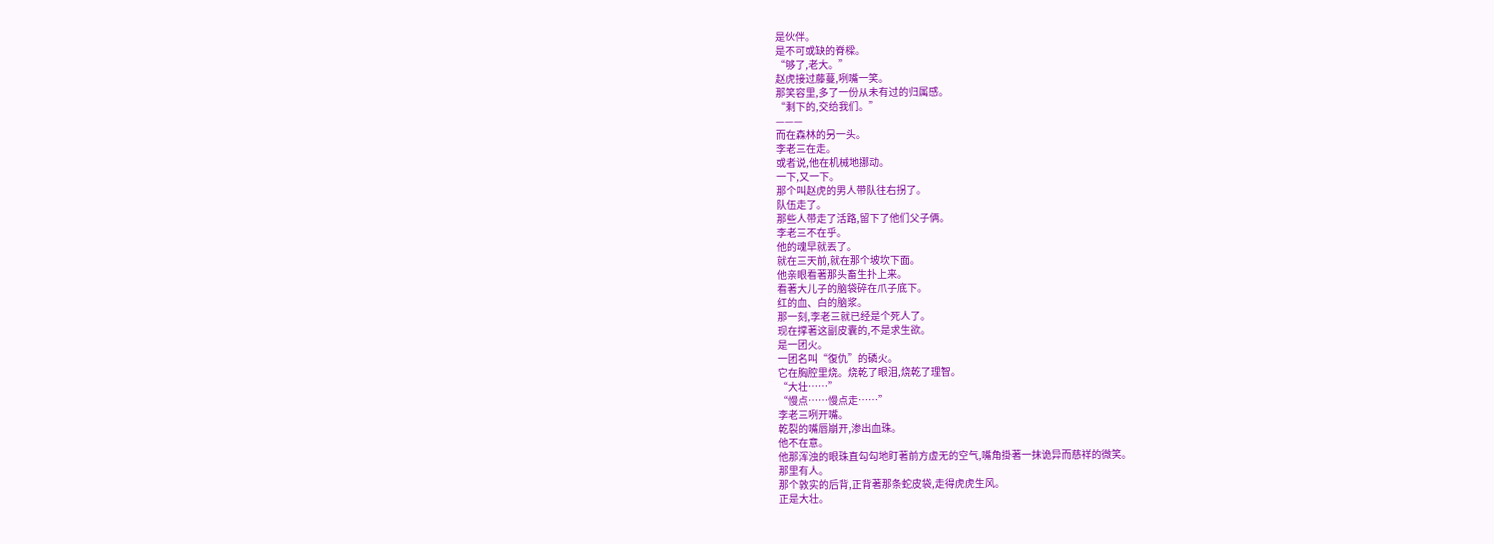是伙伴。
是不可或缺的脊樑。
“够了,老大。”
赵虎接过藤蔓,咧嘴一笑。
那笑容里,多了一份从未有过的归属感。
“剩下的,交给我们。”
———
而在森林的另一头。
李老三在走。
或者说,他在机械地挪动。
一下,又一下。
那个叫赵虎的男人带队往右拐了。
队伍走了。
那些人带走了活路,留下了他们父子俩。
李老三不在乎。
他的魂早就丟了。
就在三天前,就在那个坡坎下面。
他亲眼看著那头畜生扑上来。
看著大儿子的脑袋碎在爪子底下。
红的血、白的脑浆。
那一刻,李老三就已经是个死人了。
现在撑著这副皮囊的,不是求生欲。
是一团火。
一团名叫“復仇”的磷火。
它在胸腔里烧。烧乾了眼泪,烧乾了理智。
“大壮……”
“慢点……慢点走……”
李老三咧开嘴。
乾裂的嘴唇崩开,渗出血珠。
他不在意。
他那浑浊的眼珠直勾勾地盯著前方虚无的空气,嘴角掛著一抹诡异而慈祥的微笑。
那里有人。
那个敦实的后背,正背著那条蛇皮袋,走得虎虎生风。
正是大壮。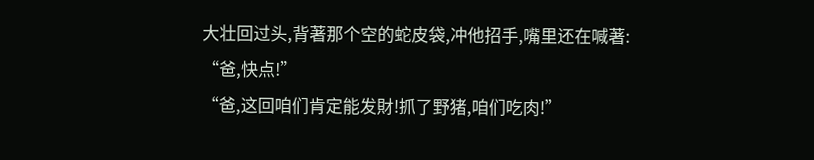大壮回过头,背著那个空的蛇皮袋,冲他招手,嘴里还在喊著:
“爸,快点!”
“爸,这回咱们肯定能发財!抓了野猪,咱们吃肉!”